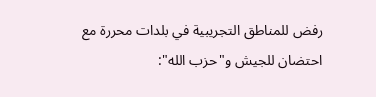رفض للمناطق التجريبية في بلدات محررة مع احتضان للجيش و"حزب الله":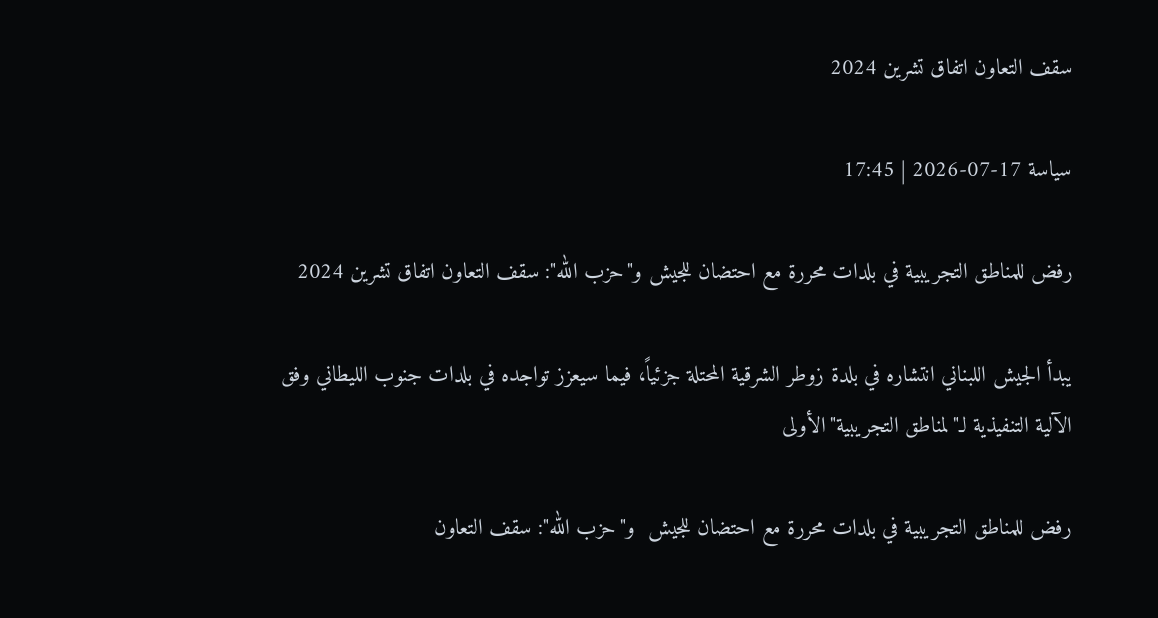سقف التعاون اتفاق تشرين 2024

سياسة 17-07-2026 | 17:45

رفض للمناطق التجريبية في بلدات محررة مع احتضان للجيش و"حزب الله": سقف التعاون اتفاق تشرين 2024

يبدأ الجيش اللبناني انتشاره في بلدة زوطر الشرقية المحتلة جزئياً، فيما سيعزز تواجده في بلدات جنوب الليطاني وفق الآلية التنفيذية لـ"لمناطق التجريبية"الأولى

رفض للمناطق التجريبية في بلدات محررة مع احتضان للجيش  و"حزب الله": سقف التعاون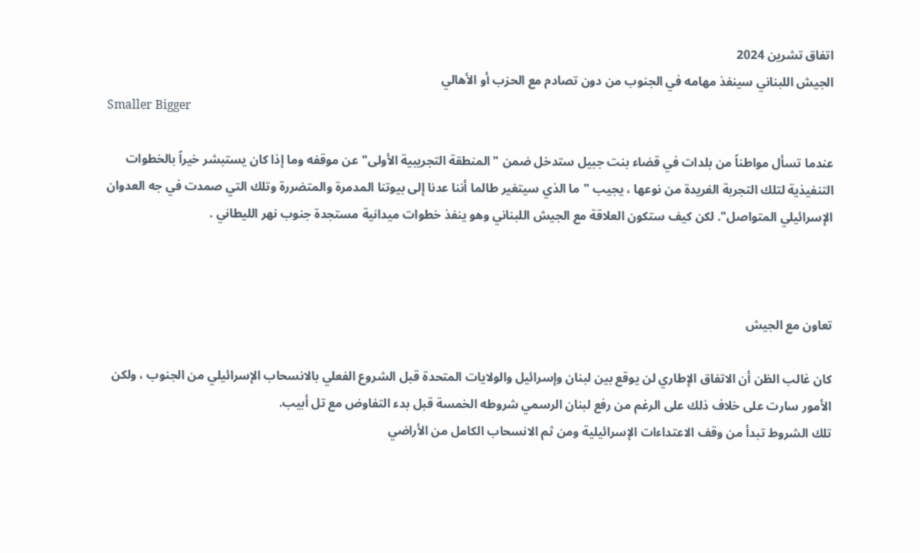اتفاق تشرين 2024
الجيش اللبناني سينفذ مهامه في الجنوب من دون تصادم مع الحزب أو الأهالي
Smaller Bigger

عندما تسأل مواطناً من بلدات في قضاء بنت جبيل ستدخل ضمن "المنطقة التجريبية الأولى" عن موقفه وما إذا كان يستبشر خيراً بالخطوات التنفيذية لتلك التجربة الفريدة من نوعها ، يجيب "ما الذي سيتغير طالما أننا عدنا إلى بيوتنا المدمرة والمتضررة وتلك التي صمدت في جه العدوان الإسرائيلي المتواصل". لكن كيف ستكون العلاقة مع الجيش اللبناني وهو ينفذ خطوات ميدانية مستجدة جنوب نهر الليطاني .



تعاون مع الجيش

كان غالب الظن أن الاتفاق الإطاري لن يوقع بين لبنان وإسرائيل والولايات المتحدة قبل الشروع الفعلي بالانسحاب الإسرائيلي من الجنوب ، ولكن الأمور سارت على خلاف ذلك على الرغم من رفع لبنان الرسمي شروطه الخمسة قبل بدء التفاوض مع تل أبيب.
تلك الشروط تبدأ من وقف الاعتداءات الإسرائيلية ومن ثم الانسحاب الكامل من الأراضي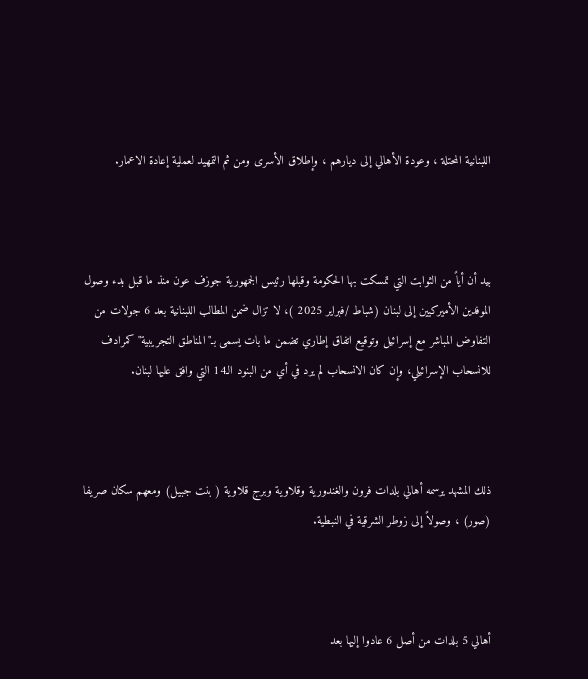اللبنانية المحتلة ، وعودة الأهالي إلى ديارهم ، وإطلاق الأسرى ومن ثم التمهيد لعملية إعادة الاعمار.



بيد أن أياً من الثوابت التي تمسكت بها الحكومة وقبلها رئيس الجمهورية جوزف عون منذ ما قبل بدء وصول الموفدين الأميركيين إلى لبنان (شباط /فبراير 2025 )، لا تزال ضمن المطالب اللبنانية بعد 6 جولات من التفاوض المباشر مع إسرائيل وتوقيع اتفاق إطاري تضمن ما بات يسمى بـ"المناطق التجريبية" كمرادف للانسحاب الإسرائيلي، وإن كان الانسحاب لم يرد في أي من البنود الـ14 التي وافق عليها لبنان.



ذلك المشهد يرسمه أهالي بلدات فرون والغندورية وقلاوية وبرج قلاوية ( بنت جبيل) ومعهم سكان صريفا (صور) ، وصولاً إلى زوطر الشرقية في النبطية.



أهالي 5 بلدات من أصل 6 عادوا إليها بعد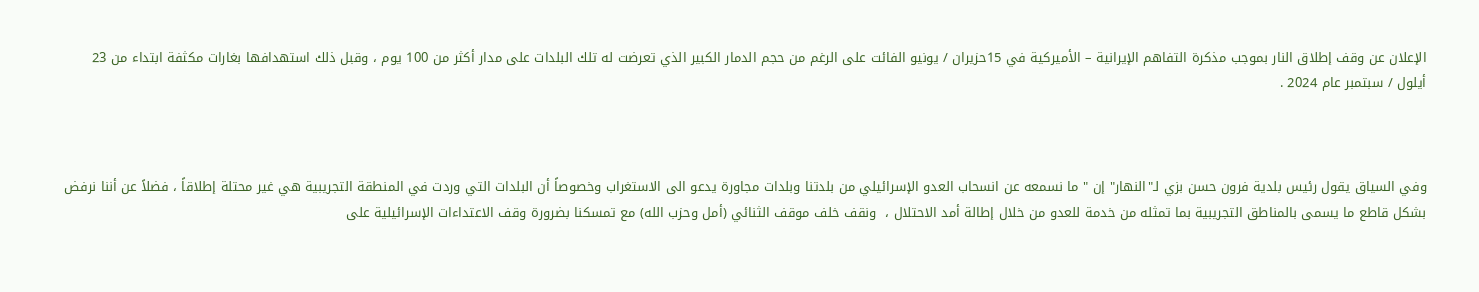الإعلان عن وقف إطلاق النار بموجب مذكرة التفاهم الإيرانية – الأميركية في 15حزيران / يونيو الفائت على الرغم من حجم الدمار الكبير الذي تعرضت له تلك البلدات على مدار أكثر من 100 يوم ، وقبل ذلك استهدافها بغارات مكثفة ابتداء من 23 أيلول / سبتمبر عام 2024 .



وفي السياق يقول رئيس بلدية فرون حسن بزي لـ"النهار" إن " ما نسمعه عن انسحاب العدو الإسرائيلي من بلدتنا وبلدات مجاورة يدعو الى الاستغراب وخصوصاً أن البلدات التي وردت في المنطقة التجريبية هي غير محتلة إطلاقاً ، فضلاً عن أننا نرفض بشكل قاطع ما يسمى بالمناطق التجريبية بما تمثله من خدمة للعدو من خلال إطالة أمد الاحتلال ،  ونقف خلف موقف الثنائي (أمل وحزب الله) مع تمسكنا بضرورة وقف الاعتداءات الإسرائيلية على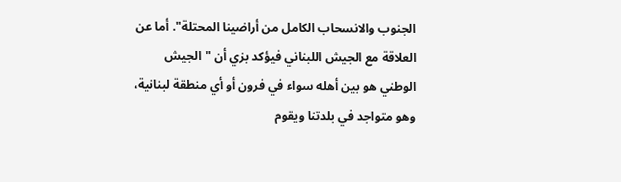الجنوب والانسحاب الكامل من أراضينا المحتلة". أما عن العلاقة مع الجيش اللبناني فيؤكد بزي أن "الجيش الوطني هو بين أهله سواء في فرون أو أي منطقة لبنانية، وهو متواجد في بلدتنا ويقوم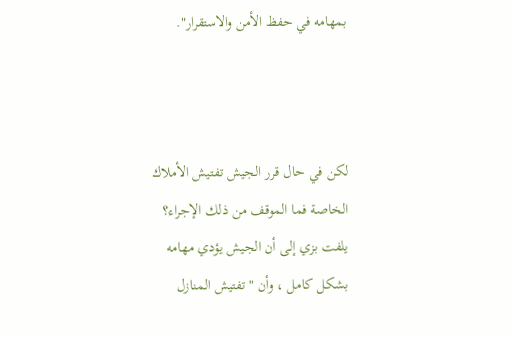بمهامه في حفظ الأمن والاستقرار".



لكن في حال قرر الجيش تفتيش الأملاك الخاصة فما الموقف من ذلك الإجراء؟
يلفت بزي إلى أن الجيش يؤدي مهامه بشكل كامل ، وأن " تفتيش المنازل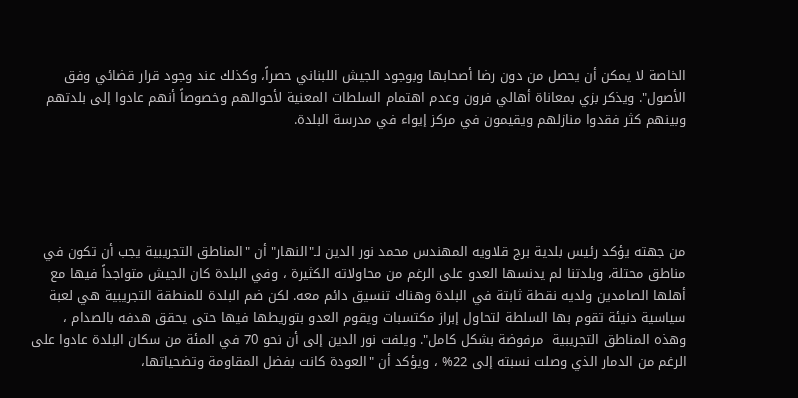الخاصة لا يمكن أن يحصل من دون رضا أصحابها وبوجود الجيش اللبناني حصراً، وكذلك عند وجود قرار قضائي وفق الأصول". ويذكر بزي بمعاناة أهالي فرون وعدم اهتمام السلطات المعنية لأحوالهم وخصوصاً أنهم عادوا إلى بلدتهم وبينهم كثر فقدوا منازلهم ويقيمون في مركز إيواء في مدرسة البلدة.





من جهته يؤكد رئيس بلدية برج قلاويه المهندس محمد نور الدين لـ"النهار" أن "المناطق التجريبية يجب أن تكون في مناطق محتلة، وبلدتنا لم يدنسها العدو على الرغم من محاولاته الكثيرة ، وفي البلدة كان الجيش متواجداً فيها مع أهلها الصامدين ولديه نقطة ثابتة في البلدة وهناك تنسيق دائم معه. لكن ضم البلدة للمنطقة التجريبية هي لعبة سياسية دنيئة تقوم بها السلطة لتحاول إبراز مكتسبات ويقوم العدو بتوريطها فيها حتى يحقق هدفه بالصدام ، وهذه المناطق التجريبية  مرفوضة بشكل كامل". ويلفت نور الدين إلى أن نحو 70 في المئة من سكان البلدة عادوا على الرغم من الدمار الذي وصلت نسبته إلى 22% ، ويؤكد أن "العودة كانت بفضل المقاومة وتضحياتها،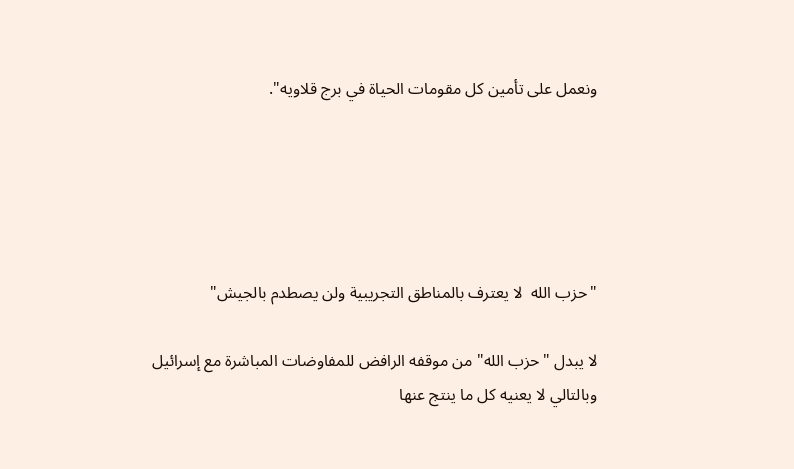ونعمل على تأمين كل مقومات الحياة في برج قلاويه".





"حزب الله  لا يعترف بالمناطق التجريبية ولن يصطدم بالجيش"

لا يبدل "حزب الله" من موقفه الرافض للمفاوضات المباشرة مع إسرائيل وبالتالي لا يعنيه كل ما ينتج عنها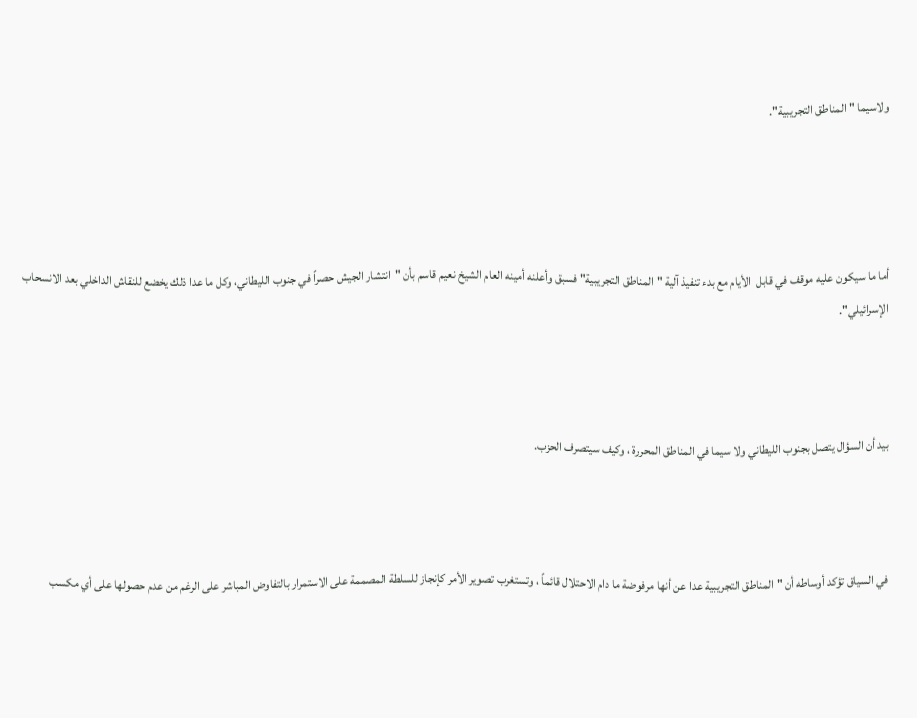ولاسيما "المناطق التجريبية".




أما ما سيكون عليه موقف في قابل  الأيام مع بدء تنفيذ آلية "المناطق التجريبية" فسبق وأعلنه أمينه العام الشيخ نعيم قاسم بأن "انتشار الجيش حصراً في جنوب الليطاني، وكل ما عدا ذلك يخضع للنقاش الداخلي بعد الانسحاب الإسرائيلي".



بيد أن السؤال يتصل بجنوب الليطاني ولا سيما في المناطق المحررة ، وكيف سيتصرف الحزب.



في السياق تؤكد أوساطه أن "المناطق التجريبية عدا عن أنها مرفوضة ما دام الاحتلال قائماً ، وتستغرب تصوير الأمر كإنجاز للسلطة المصممة على الاستمرار بالتفاوض المباشر على الرغم من عدم حصولها على أي مكسب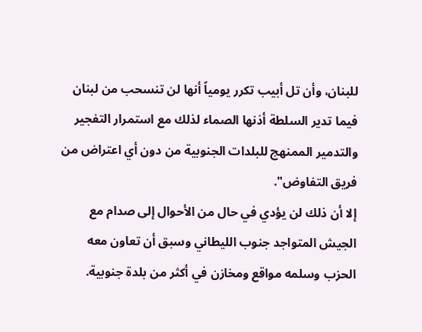للبنان، وأن تل أبيب تكرر يومياً أنها لن تنسحب من لبنان فيما تدير السلطة أذنها الصماء لذلك مع استمرار التفجير والتدمير الممنهج للبلدات الجنوبية من دون أي اعتراض من فريق التفاوض".
إلا أن ذلك لن يؤدي في حال من الأحوال إلى صدام مع الجيش المتواجد جنوب الليطاني وسبق أن تعاون معه الحزب وسلمه مواقع ومخازن في أكثر من بلدة جنوبية.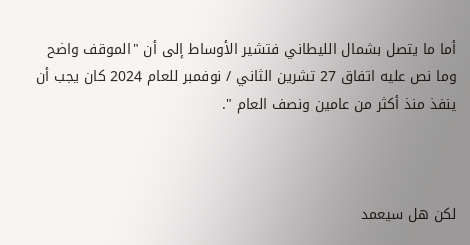أما ما يتصل بشمال الليطاني فتشير الأوساط إلى أن "الموقف واضح وما نص عليه اتفاق 27 تشرين الثاني / نوفمبر للعام 2024 كان يجب أن ينفذ منذ أكثر من عامين ونصف العام ".



لكن هل سيعمد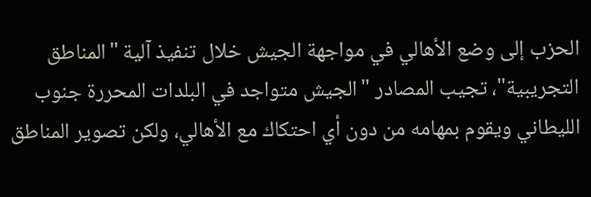الحزب إلى وضع الأهالي في مواجهة الجيش خلال تنفيذ آلية "المناطق التجريبية"، تجيب المصادر "الجيش متواجد في البلدات المحررة جنوب الليطاني ويقوم بمهامه من دون أي احتكاك مع الأهالي، ولكن تصوير المناطق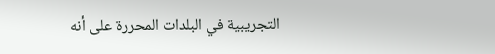التجريبية في البلدات المحررة على أنه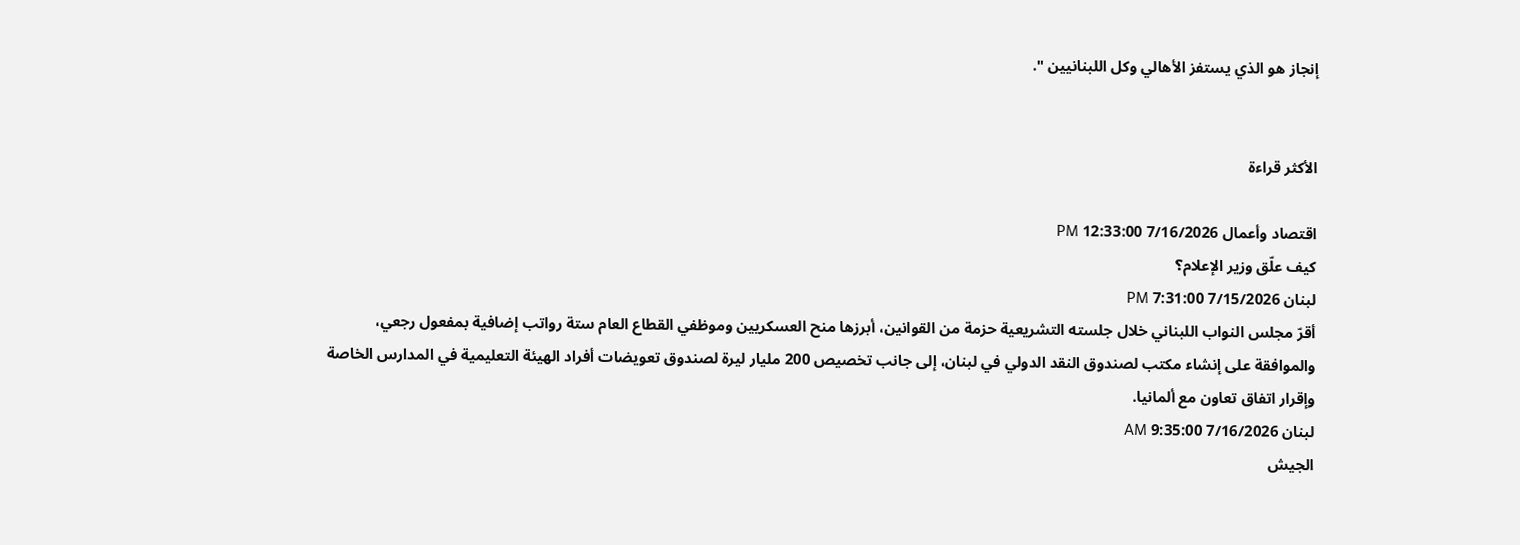إنجاز هو الذي يستفز الأهالي وكل اللبنانيين ".


الأكثر قراءة

اقتصاد وأعمال 7/16/2026 12:33:00 PM
كيف علّق وزير الإعلام؟
لبنان 7/15/2026 7:31:00 PM
أقرّ مجلس النواب اللبناني خلال جلسته التشريعية حزمة من القوانين، أبرزها منح العسكريين وموظفي القطاع العام ستة رواتب إضافية بمفعول رجعي، والموافقة على إنشاء مكتب لصندوق النقد الدولي في لبنان، إلى جانب تخصيص 200 مليار ليرة لصندوق تعويضات أفراد الهيئة التعليمية في المدارس الخاصة وإقرار اتفاق تعاون مع ألمانيا.
لبنان 7/16/2026 9:35:00 AM
الجيش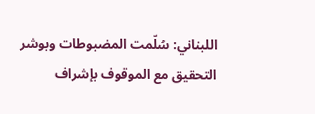اللبناني: سُلّمت المضبوطات وبوشر التحقيق مع الموقوف بإشراف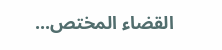القضاء المختص...